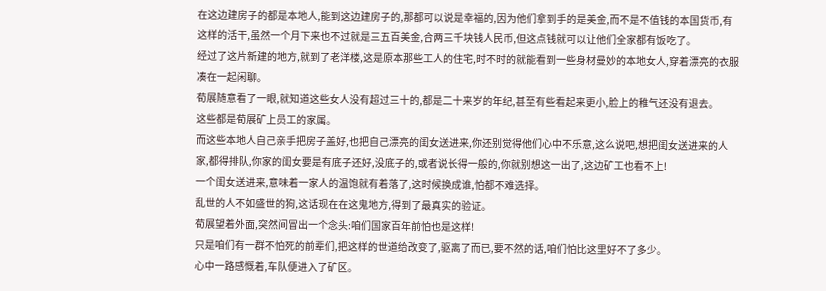在这边建房子的都是本地人,能到这边建房子的,那都可以说是幸福的,因为他们拿到手的是美金,而不是不值钱的本国货币,有这样的活干,虽然一个月下来也不过就是三五百美金,合两三千块钱人民币,但这点钱就可以让他们全家都有饭吃了。
经过了这片新建的地方,就到了老洋楼,这是原本那些工人的住宅,时不时的就能看到一些身材曼妙的本地女人,穿着漂亮的衣服凑在一起闲聊。
荀展随意看了一眼,就知道这些女人没有超过三十的,都是二十来岁的年纪,甚至有些看起来更小,脸上的稚气还没有退去。
这些都是荀展矿上员工的家属。
而这些本地人自己亲手把房子盖好,也把自己漂亮的闺女送进来,你还别觉得他们心中不乐意,这么说吧,想把闺女送进来的人家,都得排队,你家的闺女要是有底子还好,没底子的,或者说长得一般的,你就别想这一出了,这边矿工也看不上!
一个闺女送进来,意味着一家人的温饱就有着落了,这时候换成谁,怕都不难选择。
乱世的人不如盛世的狗,这话现在在这鬼地方,得到了最真实的验证。
荀展望着外面,突然间冒出一个念头:咱们国家百年前怕也是这样!
只是咱们有一群不怕死的前辈们,把这样的世道给改变了,驱离了而已,要不然的话,咱们怕比这里好不了多少。
心中一路感慨着,车队便进入了矿区。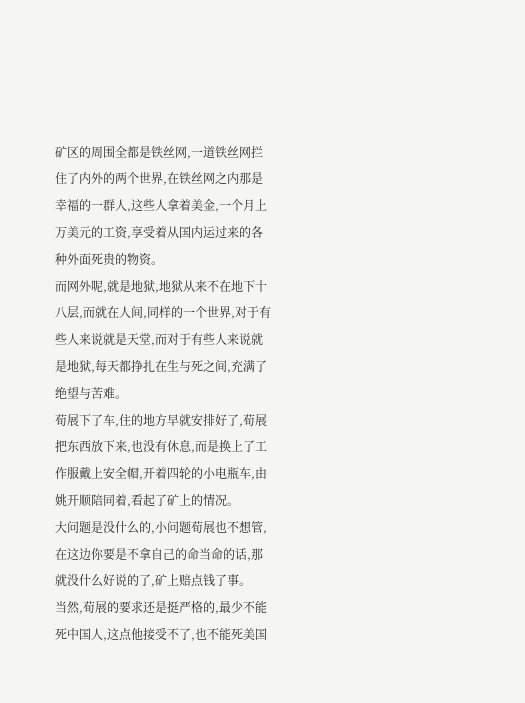矿区的周围全都是铁丝网,一道铁丝网拦住了内外的两个世界,在铁丝网之内那是幸福的一群人,这些人拿着美金,一个月上万美元的工资,享受着从国内运过来的各种外面死贵的物资。
而网外呢,就是地狱,地狱从来不在地下十八层,而就在人间,同样的一个世界,对于有些人来说就是天堂,而对于有些人来说就是地狱,每天都挣扎在生与死之间,充满了绝望与苦难。
荀展下了车,住的地方早就安排好了,荀展把东西放下来,也没有休息,而是换上了工作服戴上安全帽,开着四轮的小电瓶车,由姚开顺陪同着,看起了矿上的情况。
大问题是没什么的,小问题荀展也不想管,在这边你要是不拿自己的命当命的话,那就没什么好说的了,矿上赔点钱了事。
当然,荀展的要求还是挺严格的,最少不能死中国人,这点他接受不了,也不能死美国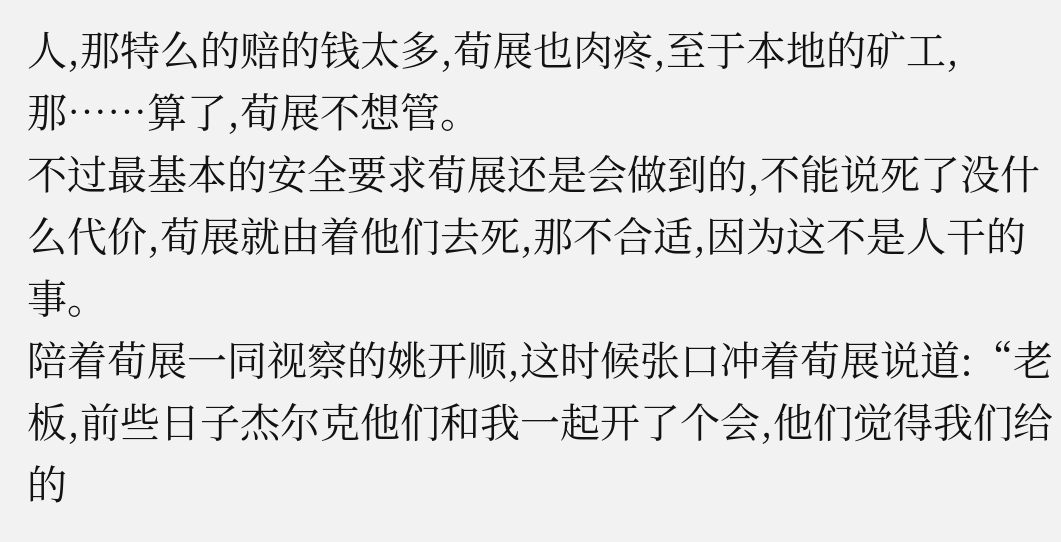人,那特么的赔的钱太多,荀展也肉疼,至于本地的矿工,那……算了,荀展不想管。
不过最基本的安全要求荀展还是会做到的,不能说死了没什么代价,荀展就由着他们去死,那不合适,因为这不是人干的事。
陪着荀展一同视察的姚开顺,这时候张口冲着荀展说道:“老板,前些日子杰尔克他们和我一起开了个会,他们觉得我们给的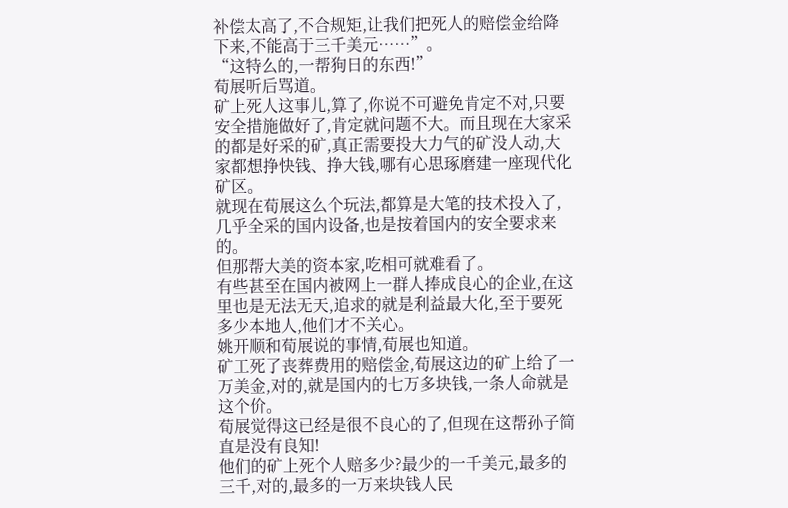补偿太高了,不合规矩,让我们把死人的赔偿金给降下来,不能高于三千美元……”。
“这特么的,一帮狗日的东西!”
荀展听后骂道。
矿上死人这事儿,算了,你说不可避免肯定不对,只要安全措施做好了,肯定就问题不大。而且现在大家采的都是好采的矿,真正需要投大力气的矿没人动,大家都想挣快钱、挣大钱,哪有心思琢磨建一座现代化矿区。
就现在荀展这么个玩法,都算是大笔的技术投入了,几乎全采的国内设备,也是按着国内的安全要求来的。
但那帮大美的资本家,吃相可就难看了。
有些甚至在国内被网上一群人捧成良心的企业,在这里也是无法无天,追求的就是利益最大化,至于要死多少本地人,他们才不关心。
姚开顺和荀展说的事情,荀展也知道。
矿工死了丧葬费用的赔偿金,荀展这边的矿上给了一万美金,对的,就是国内的七万多块钱,一条人命就是这个价。
荀展觉得这已经是很不良心的了,但现在这帮孙子简直是没有良知!
他们的矿上死个人赔多少?最少的一千美元,最多的三千,对的,最多的一万来块钱人民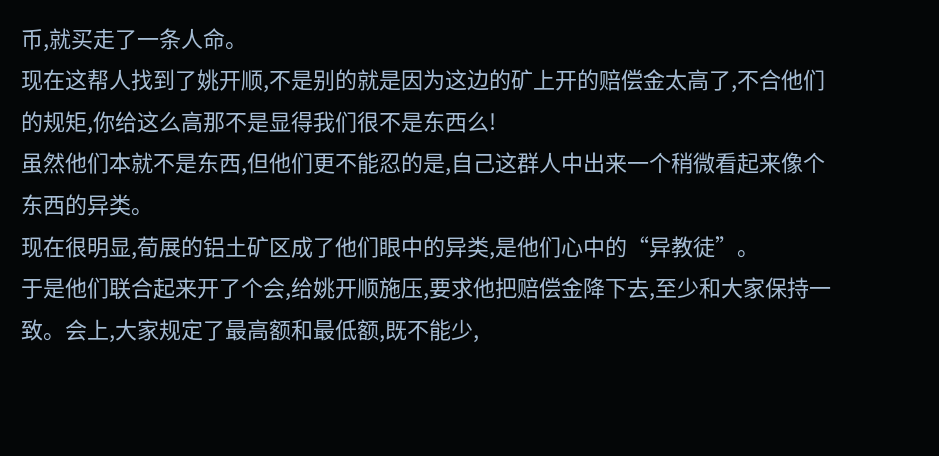币,就买走了一条人命。
现在这帮人找到了姚开顺,不是别的就是因为这边的矿上开的赔偿金太高了,不合他们的规矩,你给这么高那不是显得我们很不是东西么!
虽然他们本就不是东西,但他们更不能忍的是,自己这群人中出来一个稍微看起来像个东西的异类。
现在很明显,荀展的铝土矿区成了他们眼中的异类,是他们心中的“异教徒”。
于是他们联合起来开了个会,给姚开顺施压,要求他把赔偿金降下去,至少和大家保持一致。会上,大家规定了最高额和最低额,既不能少,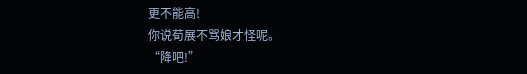更不能高!
你说荀展不骂娘才怪呢。
“降吧!”